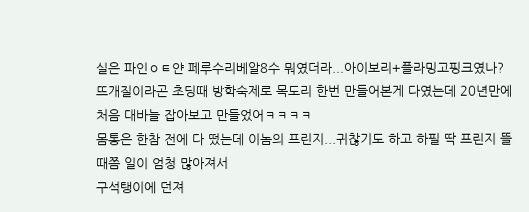실은 파인ㅇㅌ얀 페루수리베알8수 뭐였더라...아이보리+플라밍고핑크였나?
뜨개질이라곤 초딩때 방학숙제로 목도리 한번 만들어본게 다였는데 20년만에 처음 대바늘 잡아보고 만들었어ㅋㅋㅋㅋ
몸통은 한참 전에 다 떴는데 이놈의 프린지...귀찮기도 하고 하필 딱 프린지 뜰 때쯤 일이 엄청 많아져서
구석탱이에 던져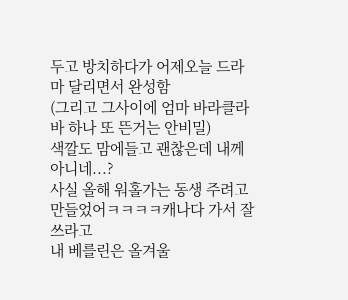두고 방치하다가 어제오늘 드라마 달리면서 완성함
(그리고 그사이에 엄마 바라클라바 하나 또 뜬거는 안비밀)
색깔도 맘에들고 괜찮은데 내께 아니네...?
사실 올해 워홀가는 동생 주려고 만들었어ㅋㅋㅋㅋ캐나다 가서 잘 쓰라고
내 베를린은 올겨울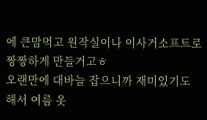에 큰맘먹고 원작실이나 이사거소프트로 짱짱하게 만들거고ㅎ
오랜만에 대바늘 잡으니까 재미있기도 해서 여름 옷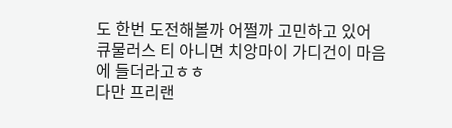도 한번 도전해볼까 어쩔까 고민하고 있어
큐물러스 티 아니면 치앙마이 가디건이 마음에 들더라고ㅎㅎ
다만 프리랜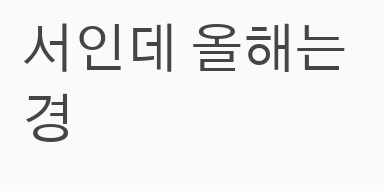서인데 올해는 경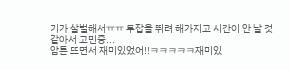기가 살벌해서ㅠㅠ 투잡을 뛰려 해가지고 시간이 안 날 것 같아서 고민중...
암튼 뜨면서 재미있었어!!ㅋㅋㅋㅋㅋ재미있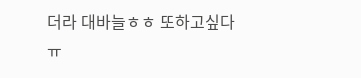더라 대바늘ㅎㅎ 또하고싶다ㅠ